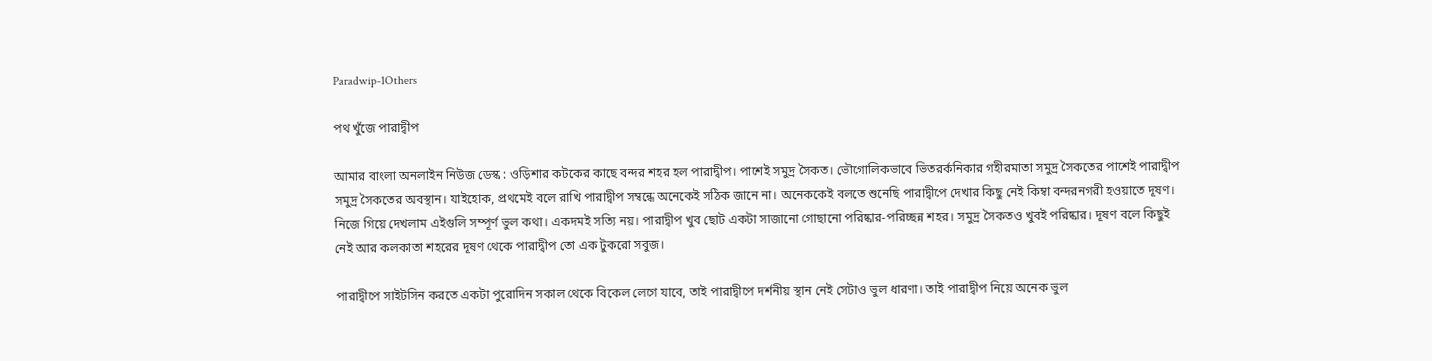Paradwip-1Others

পথ খুঁজে পারাদ্বীপ

আমার বাংলা অনলাইন নিউজ ডেস্ক : ওড়িশার কটকের কাছে বন্দর শহর হল পারাদ্বীপ। পাশেই সমুদ্র সৈকত। ভৌগোলিকভাবে ভিতরর্কনিকার গহীরমাতা সমুদ্র সৈকতের পাশেই পারাদ্বীপ সমুদ্র সৈকতের অবস্থান। যাইহোক, প্রথমেই বলে রাখি পারাদ্বীপ সম্বন্ধে অনেকেই সঠিক জানে না। অনেককেই বলতে শুনেছি পারাদ্বীপে দেখার কিছু নেই কিম্বা বন্দরনগরী হওয়াতে দূষণ। নিজে গিয়ে দেখলাম এইগুলি সম্পূর্ণ ভুল কথা। একদমই সত্যি নয়। পারাদ্বীপ খুব ছোট একটা সাজানো গোছানো পরিষ্কার-পরিচ্ছন্ন শহর। সমুদ্র সৈকতও খুবই পরিষ্কার। দূষণ বলে কিছুই নেই আর কলকাতা শহরের দূষণ থেকে পারাদ্বীপ তো এক টুকরো সবুজ।

পারাদ্বীপে সাইটসিন করতে একটা পুরোদিন সকাল থেকে বিকেল লেগে যাবে, তাই পারাদ্বীপে দর্শনীয় স্থান নেই সেটাও ভুল ধারণা। তাই পারাদ্বীপ নিয়ে অনেক ভুল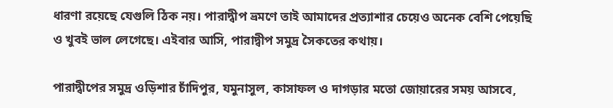ধারণা রয়েছে যেগুলি ঠিক নয়। পারাদ্বীপ ভ্রমণে তাই আমাদের প্রত্যাশার চেয়েও অনেক বেশি পেয়েছি ও খুবই ভাল লেগেছে। এইবার আসি, পারাদ্বীপ সমুদ্র সৈকতের কথায়।

পারাদ্বীপের সমুদ্র ওড়িশার চাঁদিপুর, যমুনাসুল, কাসাফল ও দাগড়ার মতো জোয়ারের সময় আসবে,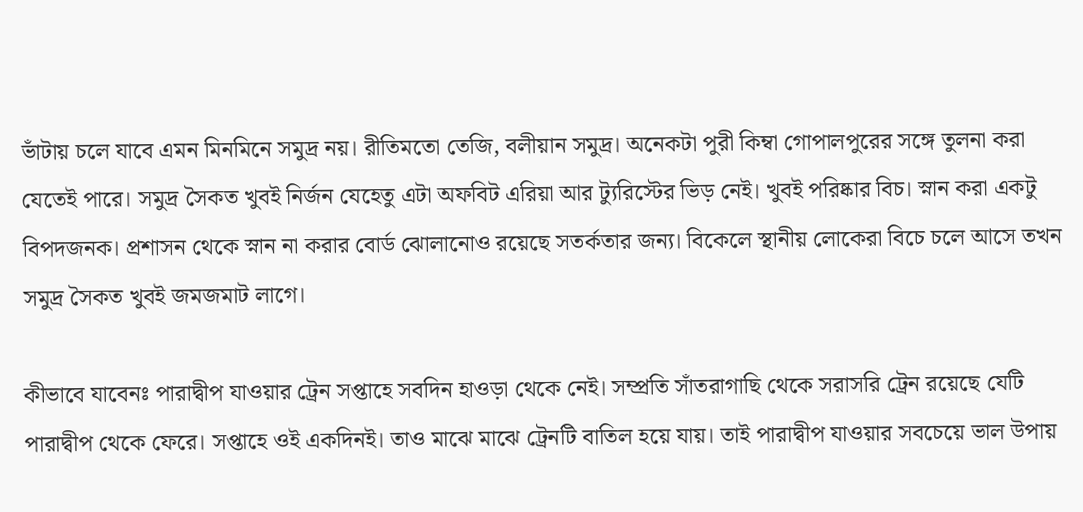ভাঁটায় চলে যাবে এমন মিনমিনে সমুদ্র নয়। রীতিমতো তেজি, বলীয়ান সমুদ্র। অনেকটা পুরী কিম্বা গোপালপুরের সঙ্গে তুলনা করা যেতেই পারে। সমুদ্র সৈকত খুবই নির্জন যেহেতু এটা অফবিট এরিয়া আর ট্যুরিস্টের ভিড় নেই। খুবই পরিষ্কার বিচ। স্নান করা একটু বিপদজনক। প্রশাসন থেকে স্নান না করার বোর্ড ঝোলানোও রয়েছে সতর্কতার জন্য। বিকেলে স্থানীয় লোকেরা বিচে চলে আসে তখন সমুদ্র সৈকত খুবই জমজমাট লাগে।

কীভাবে যাবেনঃ পারাদ্বীপ যাওয়ার ট্রেন সপ্তাহে সবদিন হাওড়া থেকে নেই। সম্প্রতি সাঁতরাগাছি থেকে সরাসরি ট্রেন রয়েছে যেটি পারাদ্বীপ থেকে ফেরে। সপ্তাহে ওই একদিনই। তাও মাঝে মাঝে ট্রেনটি বাতিল হয়ে যায়। তাই পারাদ্বীপ যাওয়ার সবচেয়ে ভাল উপায়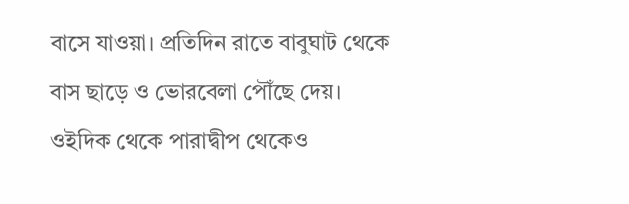বাসে যাওয়া। প্রতিদিন রাতে বাবুঘাট থেকে বাস ছাড়ে ও ভোরবেলা পৌঁছে দেয়। ওইদিক থেকে পারাদ্বীপ থেকেও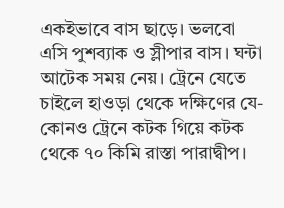একইভাবে বাস ছাড়ে। ভলবো এসি পুশব্যাক ও স্লীপার বাস। ঘন্টা আটেক সময় নেয়। ট্রেনে যেতে চাইলে হাওড়া থেকে দক্ষিণের যে-কোনও ট্রেনে কটক গিয়ে কটক থেকে ৭০ কিমি রাস্তা পারাদ্বীপ।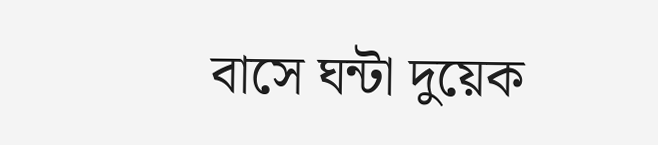বাসে ঘন্টা দুয়েক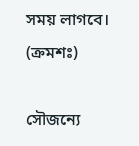সময় লাগবে। (ক্রমশঃ)

সৌজন্যে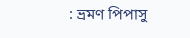: ভ্রমণ পিপাসু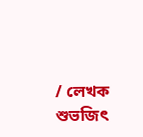/ লেখক শুভজিৎ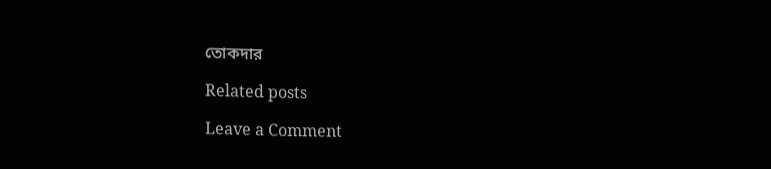তোকদার

Related posts

Leave a Comment